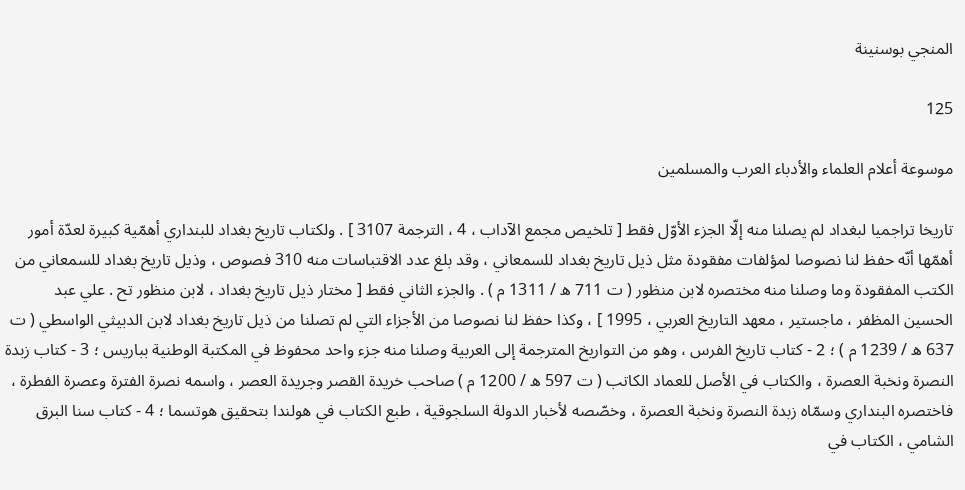المنجي بوسنينة

125

موسوعة أعلام العلماء والأدباء العرب والمسلمين

تاريخا تراجميا لبغداد لم يصلنا منه إلّا الجزء الأوّل فقط [ تلخيص مجمع الآداب ، 4 ، الترجمة 3107 ] . ولكتاب تاريخ بغداد للبنداري أهمّية كبيرة لعدّة أمور أهمّها أنّه حفظ لنا نصوصا لمؤلفات مفقودة مثل ذيل تاريخ بغداد للسمعاني ، وقد بلغ عدد الاقتباسات منه 310 فصوص ، وذيل تاريخ بغداد للسمعاني من الكتب المفقودة وما وصلنا منه مختصره لابن منظور ( ت 711 ه / 1311 م ) . والجزء الثاني فقط [ مختار ذيل تاريخ بغداد ، لابن منظور تح . علي عبد الحسين المظفر ، ماجستير ، معهد التاريخ العربي ، 1995 ] ، وكذا حفظ لنا نصوصا من الأجزاء التي لم تصلنا من ذيل تاريخ بغداد لابن الدبيثي الواسطي ( ت 637 ه / 1239 م ) ؛ 2 - كتاب تاريخ الفرس ، وهو من التواريخ المترجمة إلى العربية وصلنا منه جزء واحد محفوظ في المكتبة الوطنية بباريس ؛ 3 - كتاب زبدة النصرة ونخبة العصرة ، والكتاب في الأصل للعماد الكاتب ( ت 597 ه / 1200 م ) صاحب خريدة القصر وجريدة العصر ، واسمه نصرة الفترة وعصرة الفطرة ، فاختصره البنداري وسمّاه زبدة النصرة ونخبة العصرة ، وخصّصه لأخبار الدولة السلجوقية ، طبع الكتاب في هولندا بتحقيق هوتسما ؛ 4 - كتاب سنا البرق الشامي ، الكتاب في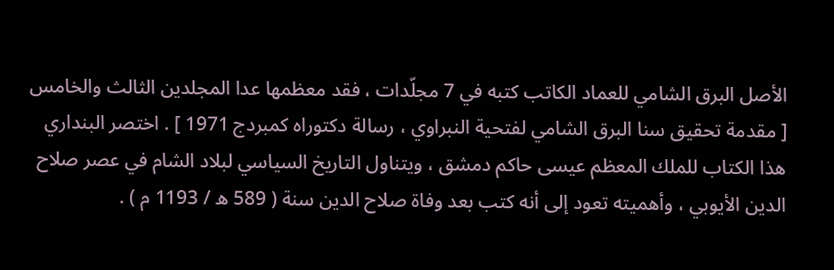الأصل البرق الشامي للعماد الكاتب كتبه في 7 مجلّدات ، فقد معظمها عدا المجلدين الثالث والخامس [ مقدمة تحقيق سنا البرق الشامي لفتحية النبراوي ، رسالة دكتوراه كمبردج 1971 ] . اختصر البنداري هذا الكتاب للملك المعظم عيسى حاكم دمشق ، ويتناول التاريخ السياسي لبلاد الشام في عصر صلاح الدين الأيوبي ، وأهميته تعود إلى أنه كتب بعد وفاة صلاح الدين سنة ( 589 ه / 1193 م ) .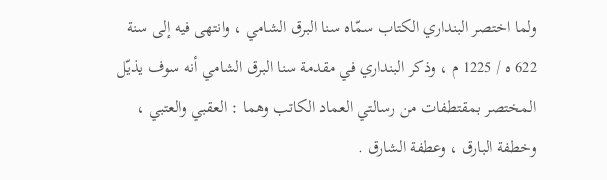ولما اختصر البنداري الكتاب سمّاه سنا البرق الشامي ، وانتهى فيه إلى سنة 622 ه / 1225 م ، وذكر البنداري في مقدمة سنا البرق الشامي أنه سوف يذيّل المختصر بمقتطفات من رسالتي العماد الكاتب وهما : العقبي والعتبي ، وخطفة البارق ، وعطفة الشارق .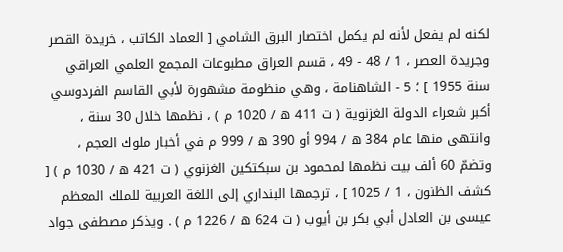لكنه لم يفعل لأنه لم يكمل اختصار البرق الشامي [ العماد الكاتب ، خريدة القصر وجريدة العصر ، 1 / 48 - 49 ، قسم العراق مطبوعات المجمع العلمي العراقي سنة 1955 ] ؛ 5 - الشاهنامة ، وهي منظومة مشهورة لأبي القاسم الفردوسي أكبر شعراء الدولة الغزنوية ( ت 411 ه / 1020 م ) ، نظمها خلال 30 سنة ، وانتهى منها عام 384 ه / 994 أو 390 ه / 999 م في أخبار ملوك العجم ، وتضمّ 60 ألف بيت نظمها لمحمود بن سبكتكين الغزنوي ( ت 421 ه / 1030 م ) [ كشف الظنون ، 1 / 1025 ] ، ترجمها البنداري إلى اللغة العربية للملك المعظم عيسى بن العادل أبي بكر بن أيوب ( ت 624 ه / 1226 م ) . ويذكر مصطفى جواد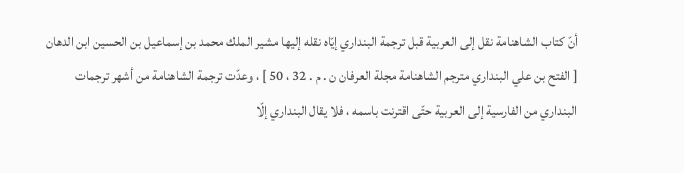أنّ كتاب الشاهنامة نقل إلى العربية قبل ترجمة البنداري إيّاه نقله إليها مشير الملك محمد بن إسماعيل بن الحسين ابن الدهان [ الفتح بن علي البنداري مترجم الشاهنامة مجلة العرفان ن . م . 32 ، 50 ] ، وعدّت ترجمة الشاهنامة من أشهر ترجمات البنداري من الفارسية إلى العربية حتّى اقترنت باسمه ، فلا يقال البنداري إلّا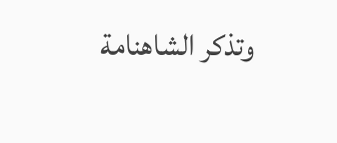وتذكر الشاهنامة